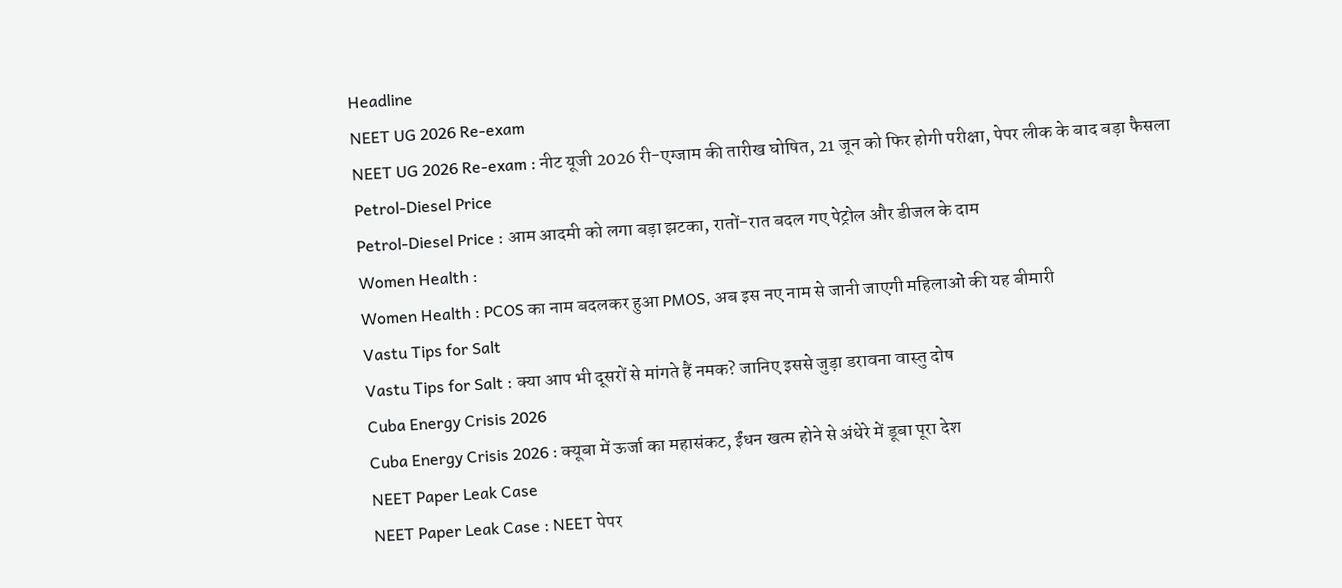Headline
NEET UG 2026 Re-exam
NEET UG 2026 Re-exam : नीट यूजी 2026 री-एग्जाम की तारीख घोषित, 21 जून को फिर होगी परीक्षा, पेपर लीक के बाद बड़ा फैसला
Petrol-Diesel Price
Petrol-Diesel Price : आम आदमी को लगा बड़ा झटका, रातों-रात बदल गए पेट्रोल और डीजल के दाम
Women Health :
Women Health : PCOS का नाम बदलकर हुआ PMOS, अब इस नए नाम से जानी जाएगी महिलाओं की यह बीमारी
Vastu Tips for Salt
Vastu Tips for Salt : क्या आप भी दूसरों से मांगते हैं नमक? जानिए इससे जुड़ा डरावना वास्तु दोष
Cuba Energy Crisis 2026
Cuba Energy Crisis 2026 : क्यूबा में ऊर्जा का महासंकट, ईंधन खत्म होने से अंधेरे में डूबा पूरा देश
NEET Paper Leak Case
NEET Paper Leak Case : NEET पेपर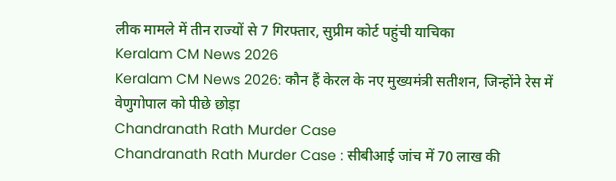लीक मामले में तीन राज्यों से 7 गिरफ्तार, सुप्रीम कोर्ट पहुंची याचिका
Keralam CM News 2026
Keralam CM News 2026: कौन हैं केरल के नए मुख्यमंत्री सतीशन, जिन्होंने रेस में वेणुगोपाल को पीछे छोड़ा
Chandranath Rath Murder Case
Chandranath Rath Murder Case : सीबीआई जांच में 70 लाख की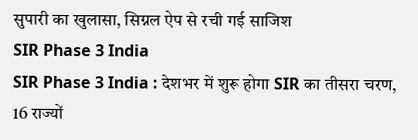सुपारी का खुलासा, सिग्नल ऐप से रची गई साजिश
SIR Phase 3 India
SIR Phase 3 India : देशभर में शुरू होगा SIR का तीसरा चरण, 16 राज्यों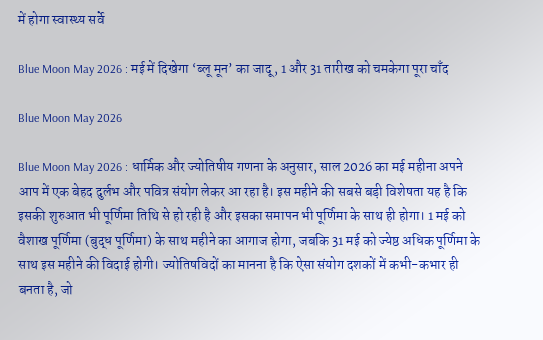में होगा स्वास्थ्य सर्वे

Blue Moon May 2026 : मई में दिखेगा ‘ब्लू मून’ का जादू, 1 और 31 तारीख को चमकेगा पूरा चाँद

Blue Moon May 2026

Blue Moon May 2026 : धार्मिक और ज्योतिषीय गणना के अनुसार, साल 2026 का मई महीना अपने आप में एक बेहद दुर्लभ और पवित्र संयोग लेकर आ रहा है। इस महीने की सबसे बड़ी विशेषता यह है कि इसकी शुरुआत भी पूर्णिमा तिथि से हो रही है और इसका समापन भी पूर्णिमा के साथ ही होगा। 1 मई को वैशाख पूर्णिमा (बुद्ध पूर्णिमा) के साथ महीने का आगाज होगा, जबकि 31 मई को ज्येष्ठ अधिक पूर्णिमा के साथ इस महीने की विदाई होगी। ज्योतिषविदों का मानना है कि ऐसा संयोग दशकों में कभी-कभार ही बनता है, जो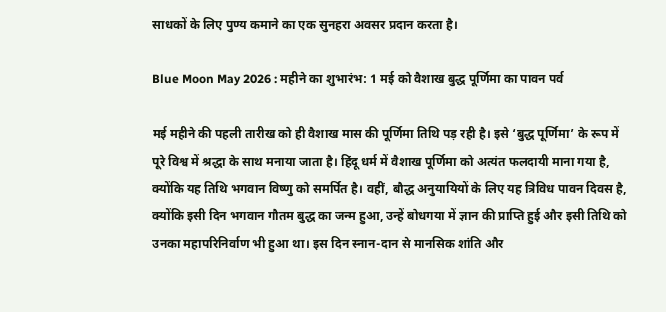साधकों के लिए पुण्य कमाने का एक सुनहरा अवसर प्रदान करता है।

Blue Moon May 2026 : महीने का शुभारंभ: 1 मई को वैशाख बुद्ध पूर्णिमा का पावन पर्व

मई महीने की पहली तारीख को ही वैशाख मास की पूर्णिमा तिथि पड़ रही है। इसे ‘बुद्ध पूर्णिमा’ के रूप में पूरे विश्व में श्रद्धा के साथ मनाया जाता है। हिंदू धर्म में वैशाख पूर्णिमा को अत्यंत फलदायी माना गया है, क्योंकि यह तिथि भगवान विष्णु को समर्पित है। वहीं, बौद्ध अनुयायियों के लिए यह त्रिविध पावन दिवस है, क्योंकि इसी दिन भगवान गौतम बुद्ध का जन्म हुआ, उन्हें बोधगया में ज्ञान की प्राप्ति हुई और इसी तिथि को उनका महापरिनिर्वाण भी हुआ था। इस दिन स्नान-दान से मानसिक शांति और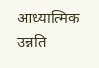आध्यात्मिक उन्नति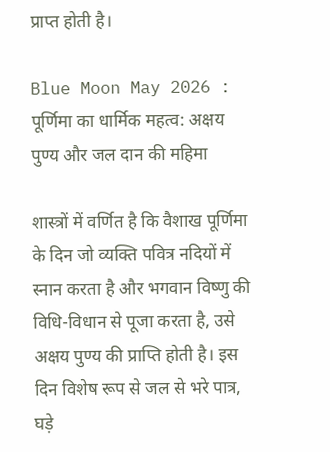प्राप्त होती है।

Blue Moon May 2026 : पूर्णिमा का धार्मिक महत्व: अक्षय पुण्य और जल दान की महिमा

शास्त्रों में वर्णित है कि वैशाख पूर्णिमा के दिन जो व्यक्ति पवित्र नदियों में स्नान करता है और भगवान विष्णु की विधि-विधान से पूजा करता है, उसे अक्षय पुण्य की प्राप्ति होती है। इस दिन विशेष रूप से जल से भरे पात्र, घड़े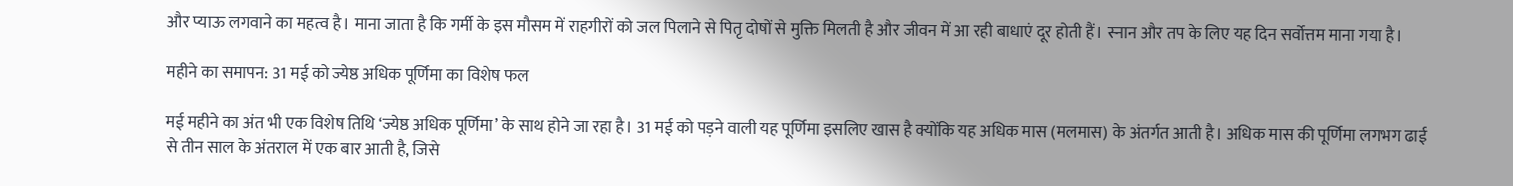और प्याऊ लगवाने का महत्व है। माना जाता है कि गर्मी के इस मौसम में राहगीरों को जल पिलाने से पितृ दोषों से मुक्ति मिलती है और जीवन में आ रही बाधाएं दूर होती हैं। स्नान और तप के लिए यह दिन सर्वोत्तम माना गया है।

महीने का समापन: 31 मई को ज्येष्ठ अधिक पूर्णिमा का विशेष फल

मई महीने का अंत भी एक विशेष तिथि ‘ज्येष्ठ अधिक पूर्णिमा’ के साथ होने जा रहा है। 31 मई को पड़ने वाली यह पूर्णिमा इसलिए खास है क्योंकि यह अधिक मास (मलमास) के अंतर्गत आती है। अधिक मास की पूर्णिमा लगभग ढाई से तीन साल के अंतराल में एक बार आती है, जिसे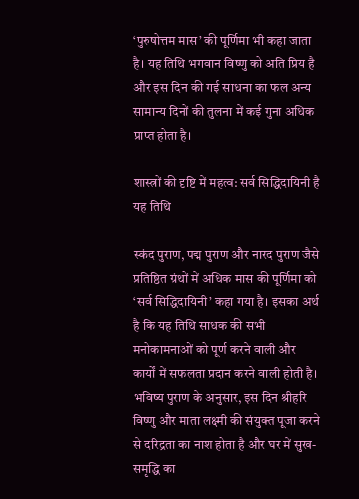‘पुरुषोत्तम मास’ की पूर्णिमा भी कहा जाता है। यह तिथि भगवान विष्णु को अति प्रिय है और इस दिन की गई साधना का फल अन्य सामान्य दिनों की तुलना में कई गुना अधिक प्राप्त होता है।

शास्त्रों की दृष्टि में महत्व: सर्व सिद्धिदायिनी है यह तिथि

स्कंद पुराण, पद्म पुराण और नारद पुराण जैसे प्रतिष्ठित ग्रंथों में अधिक मास की पूर्णिमा को ‘सर्व सिद्धिदायिनी’ कहा गया है। इसका अर्थ है कि यह तिथि साधक की सभी मनोकामनाओं को पूर्ण करने वाली और कार्यों में सफलता प्रदान करने वाली होती है। भविष्य पुराण के अनुसार, इस दिन श्रीहरि विष्णु और माता लक्ष्मी की संयुक्त पूजा करने से दरिद्रता का नाश होता है और घर में सुख-समृद्धि का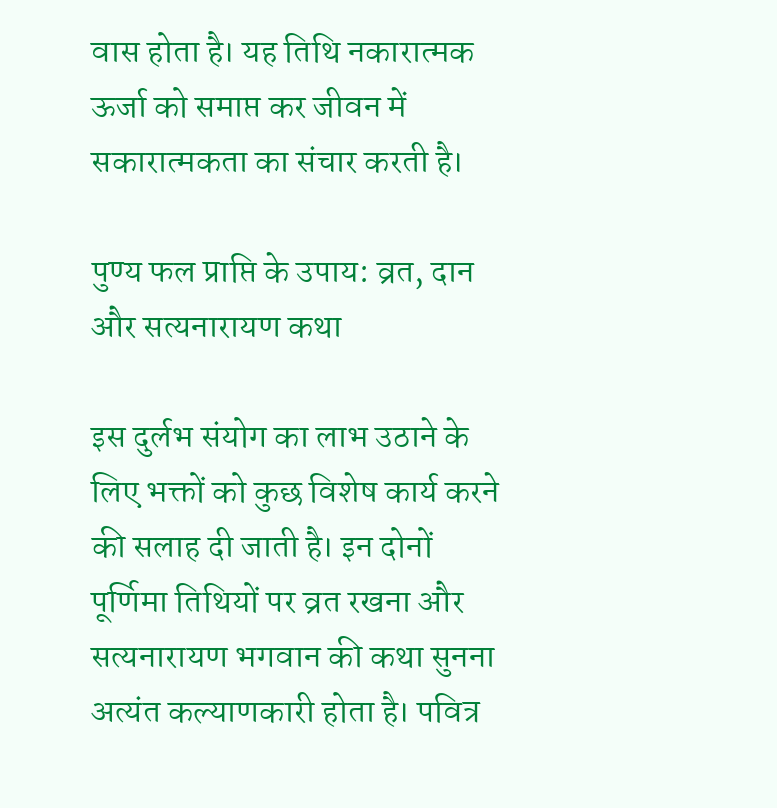वास होता है। यह तिथि नकारात्मक ऊर्जा को समाप्त कर जीवन में सकारात्मकता का संचार करती है।

पुण्य फल प्राप्ति के उपाय: व्रत, दान और सत्यनारायण कथा

इस दुर्लभ संयोग का लाभ उठाने के लिए भक्तों को कुछ विशेष कार्य करने की सलाह दी जाती है। इन दोनों पूर्णिमा तिथियों पर व्रत रखना और सत्यनारायण भगवान की कथा सुनना अत्यंत कल्याणकारी होता है। पवित्र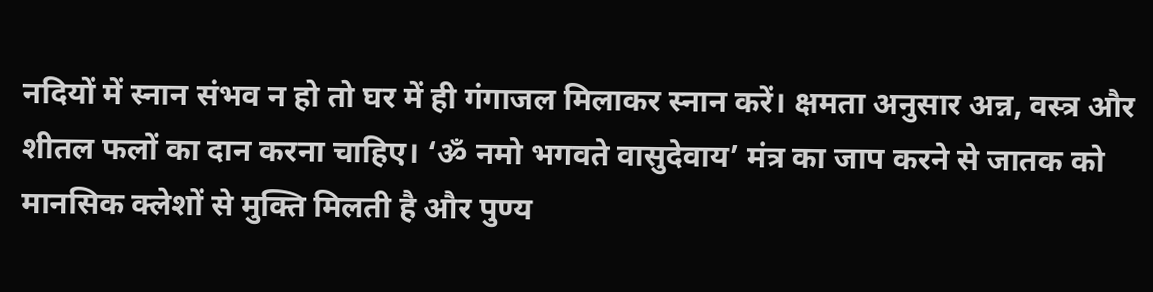नदियों में स्नान संभव न हो तो घर में ही गंगाजल मिलाकर स्नान करें। क्षमता अनुसार अन्न, वस्त्र और शीतल फलों का दान करना चाहिए। ‘ॐ नमो भगवते वासुदेवाय’ मंत्र का जाप करने से जातक को मानसिक क्लेशों से मुक्ति मिलती है और पुण्य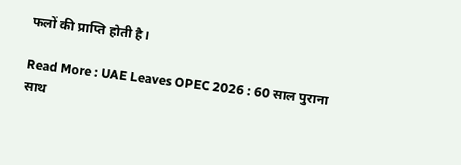फलों की प्राप्ति होती है।

Read More : UAE Leaves OPEC 2026 : 60 साल पुराना साथ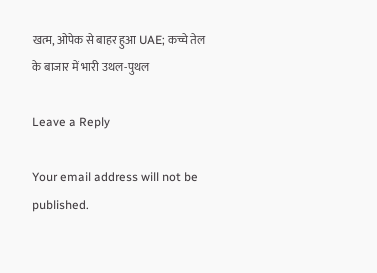खत्म, ओपेक से बाहर हुआ UAE; कच्चे तेल के बाजार में भारी उथल-पुथल

Leave a Reply

Your email address will not be published.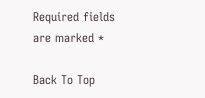Required fields are marked *

Back To Top